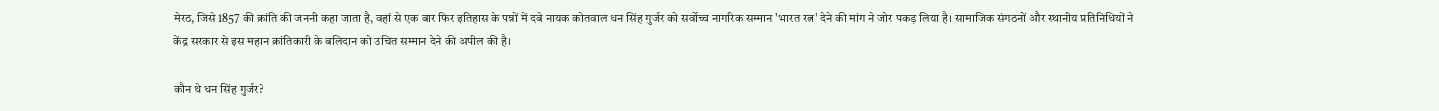मेरठ, जिसे 1857 की क्रांति की जननी कहा जाता है, वहां से एक बार फिर इतिहास के पन्नों में दबे नायक कोतवाल धन सिंह गुर्जर को सर्वोच्च नागरिक सम्मान 'भारत रत्न' देने की मांग ने जोर पकड़ लिया है। सामाजिक संगठनों और स्थानीय प्रतिनिधियों ने केंद्र सरकार से इस महान क्रांतिकारी के बलिदान को उचित सम्मान देने की अपील की है।

कौन थे धन सिंह गुर्जर?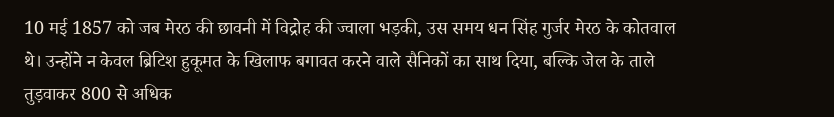10 मई 1857 को जब मेरठ की छावनी में विद्रोह की ज्वाला भड़की, उस समय धन सिंह गुर्जर मेरठ के कोतवाल थे। उन्होंने न केवल ब्रिटिश हुकूमत के खिलाफ बगावत करने वाले सैनिकों का साथ दिया, बल्कि जेल के ताले तुड़वाकर 800 से अधिक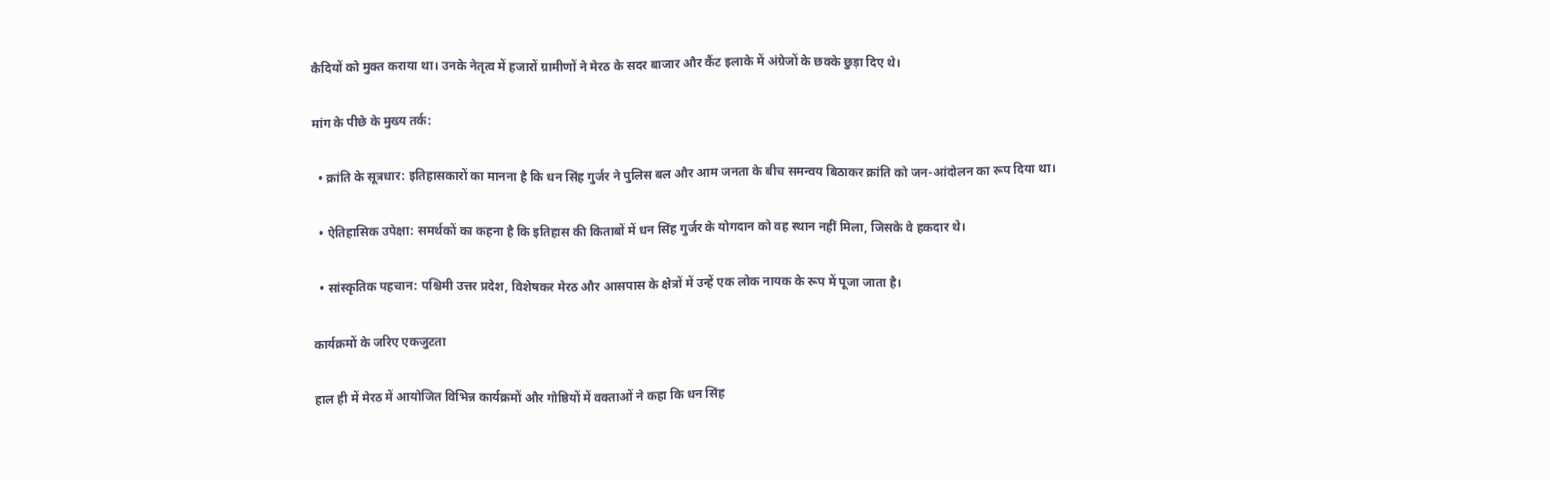कैदियों को मुक्त कराया था। उनके नेतृत्व में हजारों ग्रामीणों ने मेरठ के सदर बाजार और कैंट इलाके में अंग्रेजों के छक्के छुड़ा दिए थे।

मांग के पीछे के मुख्य तर्क:

  • क्रांति के सूत्रधार: इतिहासकारों का मानना है कि धन सिंह गुर्जर ने पुलिस बल और आम जनता के बीच समन्वय बिठाकर क्रांति को जन-आंदोलन का रूप दिया था।

  • ऐतिहासिक उपेक्षा: समर्थकों का कहना है कि इतिहास की किताबों में धन सिंह गुर्जर के योगदान को वह स्थान नहीं मिला, जिसके वे हकदार थे।

  • सांस्कृतिक पहचान: पश्चिमी उत्तर प्रदेश, विशेषकर मेरठ और आसपास के क्षेत्रों में उन्हें एक लोक नायक के रूप में पूजा जाता है।

कार्यक्रमों के जरिए एकजुटता

हाल ही में मेरठ में आयोजित विभिन्न कार्यक्रमों और गोष्ठियों में वक्ताओं ने कहा कि धन सिंह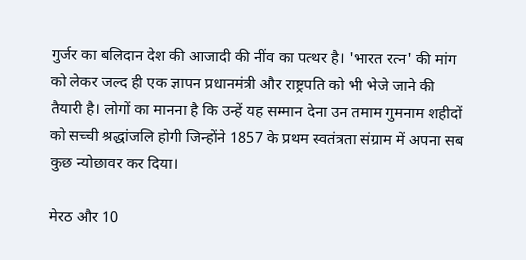गुर्जर का बलिदान देश की आजादी की नींव का पत्थर है। 'भारत रत्न' की मांग को लेकर जल्द ही एक ज्ञापन प्रधानमंत्री और राष्ट्रपति को भी भेजे जाने की तैयारी है। लोगों का मानना है कि उन्हें यह सम्मान देना उन तमाम गुमनाम शहीदों को सच्ची श्रद्धांजलि होगी जिन्होंने 1857 के प्रथम स्वतंत्रता संग्राम में अपना सब कुछ न्योछावर कर दिया।

मेरठ और 10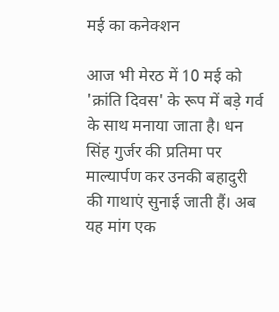मई का कनेक्शन

आज भी मेरठ में 10 मई को 'क्रांति दिवस' के रूप में बड़े गर्व के साथ मनाया जाता है। धन सिंह गुर्जर की प्रतिमा पर माल्यार्पण कर उनकी बहादुरी की गाथाएं सुनाई जाती हैं। अब यह मांग एक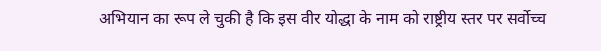अभियान का रूप ले चुकी है कि इस वीर योद्धा के नाम को राष्ट्रीय स्तर पर सर्वोच्च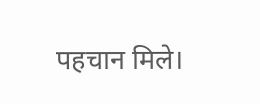पहचान मिले।